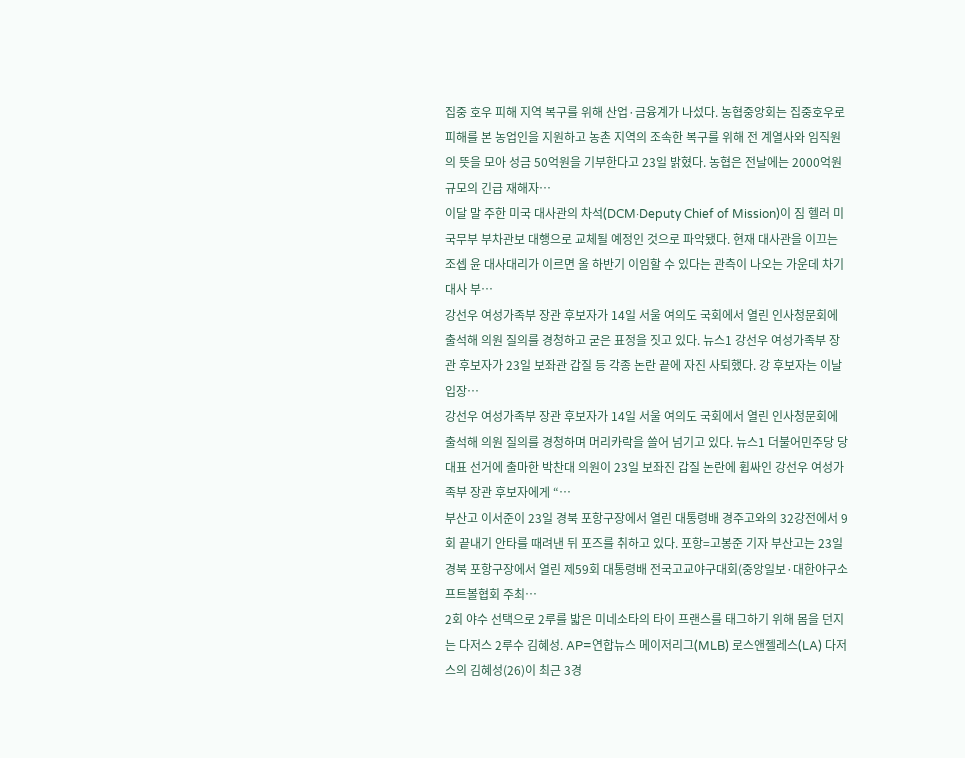집중 호우 피해 지역 복구를 위해 산업·금융계가 나섰다. 농협중앙회는 집중호우로 피해를 본 농업인을 지원하고 농촌 지역의 조속한 복구를 위해 전 계열사와 임직원의 뜻을 모아 성금 50억원을 기부한다고 23일 밝혔다. 농협은 전날에는 2000억원 규모의 긴급 재해자…
이달 말 주한 미국 대사관의 차석(DCM·Deputy Chief of Mission)이 짐 헬러 미 국무부 부차관보 대행으로 교체될 예정인 것으로 파악됐다. 현재 대사관을 이끄는 조셉 윤 대사대리가 이르면 올 하반기 이임할 수 있다는 관측이 나오는 가운데 차기 대사 부…
강선우 여성가족부 장관 후보자가 14일 서울 여의도 국회에서 열린 인사청문회에 출석해 의원 질의를 경청하고 굳은 표정을 짓고 있다. 뉴스1 강선우 여성가족부 장관 후보자가 23일 보좌관 갑질 등 각종 논란 끝에 자진 사퇴했다. 강 후보자는 이날 입장…
강선우 여성가족부 장관 후보자가 14일 서울 여의도 국회에서 열린 인사청문회에 출석해 의원 질의를 경청하며 머리카락을 쓸어 넘기고 있다. 뉴스1 더불어민주당 당대표 선거에 출마한 박찬대 의원이 23일 보좌진 갑질 논란에 휩싸인 강선우 여성가족부 장관 후보자에게 “…
부산고 이서준이 23일 경북 포항구장에서 열린 대통령배 경주고와의 32강전에서 9회 끝내기 안타를 때려낸 뒤 포즈를 취하고 있다. 포항=고봉준 기자 부산고는 23일 경북 포항구장에서 열린 제59회 대통령배 전국고교야구대회(중앙일보·대한야구소프트볼협회 주최…
2회 야수 선택으로 2루를 밟은 미네소타의 타이 프랜스를 태그하기 위해 몸을 던지는 다저스 2루수 김혜성. AP=연합뉴스 메이저리그(MLB) 로스앤젤레스(LA) 다저스의 김혜성(26)이 최근 3경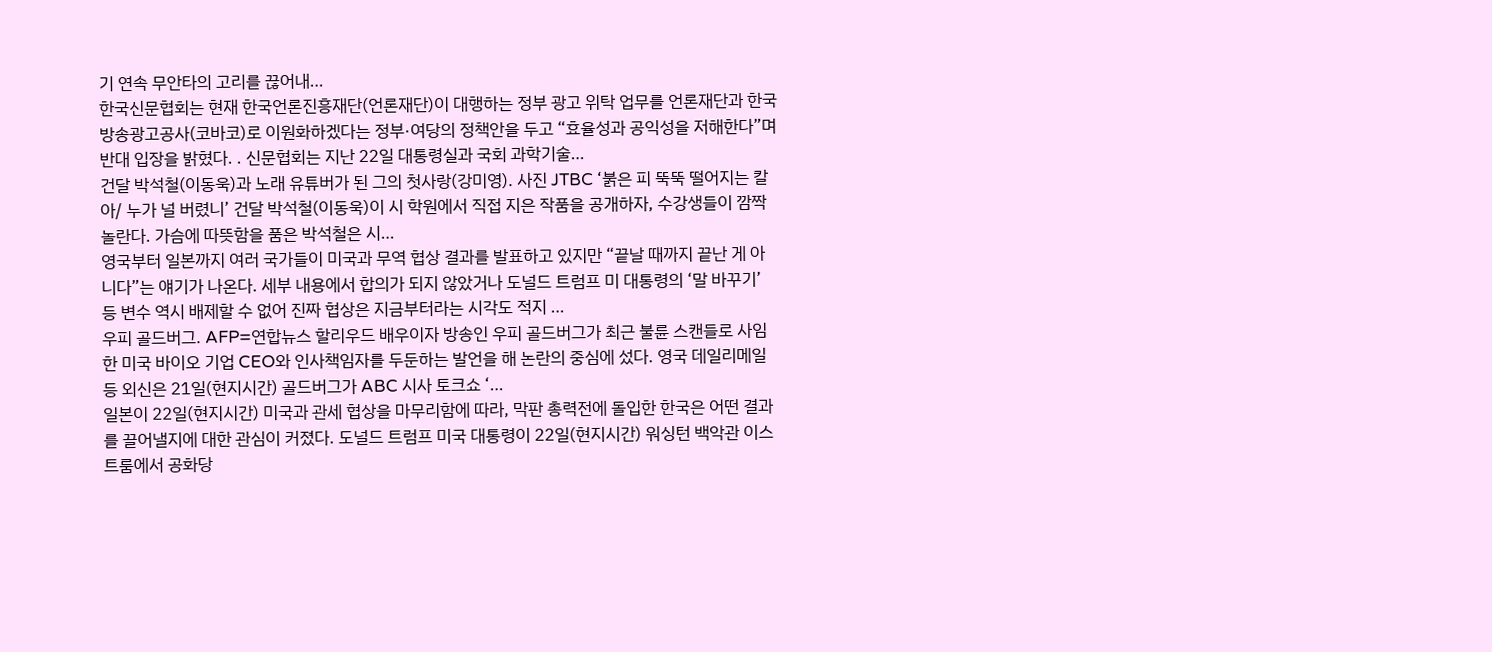기 연속 무안타의 고리를 끊어내…
한국신문협회는 현재 한국언론진흥재단(언론재단)이 대행하는 정부 광고 위탁 업무를 언론재단과 한국방송광고공사(코바코)로 이원화하겠다는 정부·여당의 정책안을 두고 “효율성과 공익성을 저해한다”며 반대 입장을 밝혔다. . 신문협회는 지난 22일 대통령실과 국회 과학기술…
건달 박석철(이동욱)과 노래 유튜버가 된 그의 첫사랑(강미영). 사진 JTBC ‘붉은 피 뚝뚝 떨어지는 칼아/ 누가 널 버렸니’ 건달 박석철(이동욱)이 시 학원에서 직접 지은 작품을 공개하자, 수강생들이 깜짝 놀란다. 가슴에 따뜻함을 품은 박석철은 시…
영국부터 일본까지 여러 국가들이 미국과 무역 협상 결과를 발표하고 있지만 “끝날 때까지 끝난 게 아니다”는 얘기가 나온다. 세부 내용에서 합의가 되지 않았거나 도널드 트럼프 미 대통령의 ‘말 바꾸기’ 등 변수 역시 배제할 수 없어 진짜 협상은 지금부터라는 시각도 적지 …
우피 골드버그. AFP=연합뉴스 할리우드 배우이자 방송인 우피 골드버그가 최근 불륜 스캔들로 사임한 미국 바이오 기업 CEO와 인사책임자를 두둔하는 발언을 해 논란의 중심에 섰다. 영국 데일리메일 등 외신은 21일(현지시간) 골드버그가 ABC 시사 토크쇼 ‘…
일본이 22일(현지시간) 미국과 관세 협상을 마무리함에 따라, 막판 총력전에 돌입한 한국은 어떤 결과를 끌어낼지에 대한 관심이 커졌다. 도널드 트럼프 미국 대통령이 22일(현지시간) 워싱턴 백악관 이스트룸에서 공화당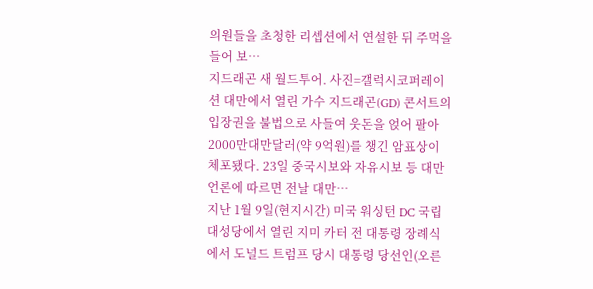의원들을 초청한 리셉션에서 연설한 뒤 주먹을 들어 보…
지드래곤 새 월드투어. 사진=갤럭시코퍼레이션 대만에서 열린 가수 지드래곤(GD) 콘서트의 입장권을 불법으로 사들여 웃돈을 얹어 팔아 2000만대만달러(약 9억원)를 챙긴 암표상이 체포됐다. 23일 중국시보와 자유시보 등 대만언론에 따르면 전날 대만…
지난 1월 9일(현지시간) 미국 워싱턴 DC 국립 대성당에서 열린 지미 카터 전 대통령 장례식에서 도널드 트럼프 당시 대통령 당선인(오른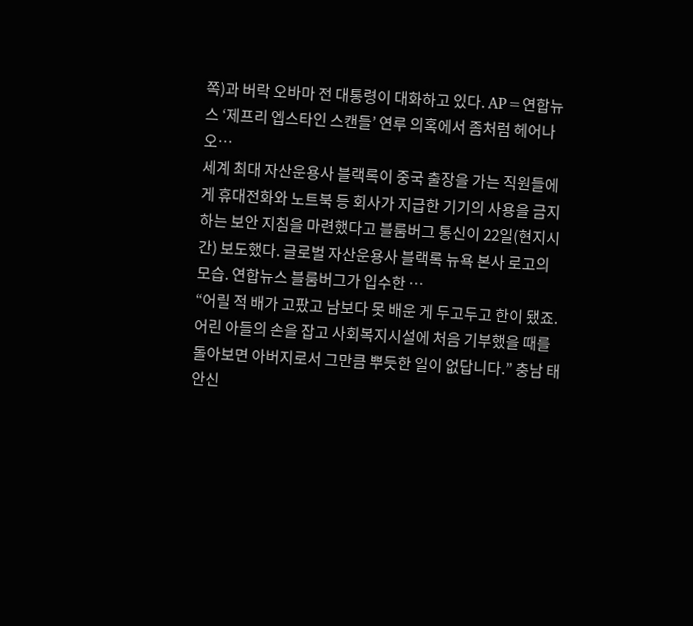쪽)과 버락 오바마 전 대통령이 대화하고 있다. AP=연합뉴스 ‘제프리 엡스타인 스캔들’ 연루 의혹에서 좀처럼 헤어나오…
세계 최대 자산운용사 블랙록이 중국 출장을 가는 직원들에게 휴대전화와 노트북 등 회사가 지급한 기기의 사용을 금지하는 보안 지침을 마련했다고 블룸버그 통신이 22일(현지시간) 보도했다. 글로벌 자산운용사 블랙록 뉴욕 본사 로고의 모습. 연합뉴스 블룸버그가 입수한 …
“어릴 적 배가 고팠고 남보다 못 배운 게 두고두고 한이 됐죠. 어린 아들의 손을 잡고 사회복지시설에 처음 기부했을 때를 돌아보면 아버지로서 그만큼 뿌듯한 일이 없답니다.” 충남 태안신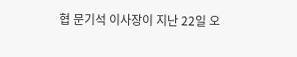협 문기석 이사장이 지난 22일 오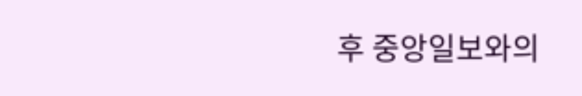후 중앙일보와의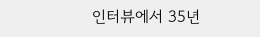인터뷰에서 35년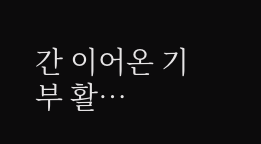간 이어온 기부 활…